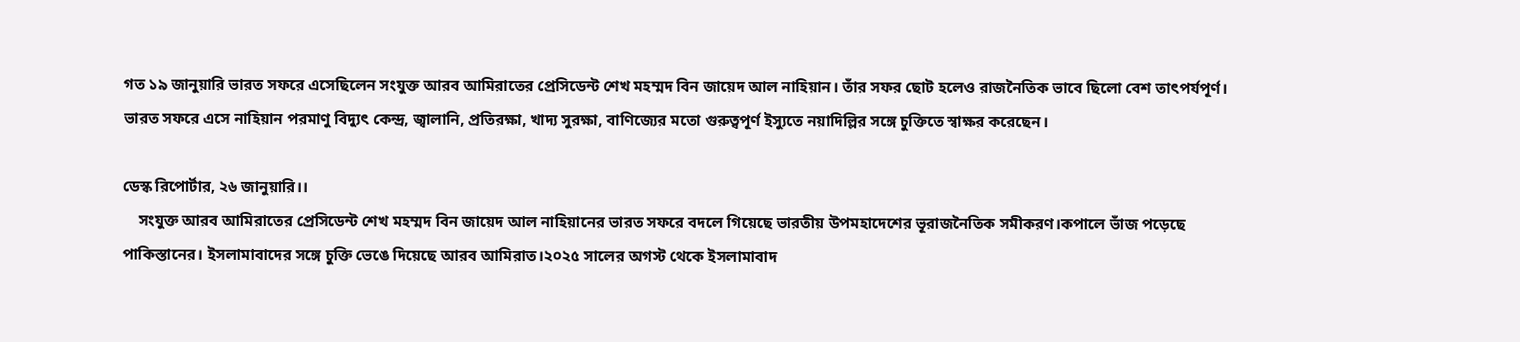গত ১৯ জানুয়ারি ভারত সফরে এসেছিলেন সংযুক্ত আরব আমিরাতের প্রেসিডেন্ট শেখ মহম্মদ বিন জায়েদ আল নাহিয়ান। তাঁর সফর ছোট হলেও রাজনৈতিক ভাবে ছিলো বেশ তাৎপর্যপূর্ণ। ভারত সফরে এসে নাহিয়ান পরমাণু বিদ্যুৎ কেন্দ্র, জ্বালানি, প্রতিরক্ষা, খাদ্য সুরক্ষা, বাণিজ্যের মতো গুরুত্বপূর্ণ ইস্যুতে নয়াদিল্লির সঙ্গে চুক্তিতে স্বাক্ষর করেছেন।

ডেস্ক রিপোর্টার, ২৬ জানুয়ারি।।
    সংযুক্ত আরব আমিরাতের প্রেসিডেন্ট শেখ মহম্মদ বিন জায়েদ আল নাহিয়ানের ভারত সফরে বদলে গিয়েছে ভারতীয় উপমহাদেশের ভূরাজনৈতিক সমীকরণ।কপালে ভাঁজ পড়েছে পাকিস্তানের। ইসলামাবাদের সঙ্গে চুক্তি ভেঙে দিয়েছে আরব আমিরাত।২০২৫ সালের অগস্ট থেকে ইসলামাবাদ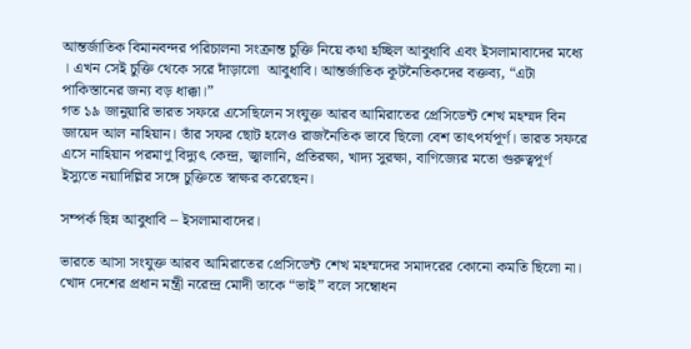আন্তর্জাতিক বিমানবন্দর পরিচালনা সংক্রান্ত চুক্তি নিয়ে কথা হচ্ছিল আবুধাবি এবং ইসলামাবাদের মধ্যে । এখন সেই চুক্তি থেকে সরে দাঁড়ালো  আবুধাবি। আন্তর্জাতিক কূটনৈতিকদের বক্তব্য, “এটা পাকিস্তানের জন্য বড় ধাক্কা।”
গত ১৯ জানুয়ারি ভারত সফরে এসেছিলেন সংযুক্ত আরব আমিরাতের প্রেসিডেন্ট শেখ মহম্মদ বিন জায়েদ আল নাহিয়ান। তাঁর সফর ছোট হলেও রাজনৈতিক ভাবে ছিলো বেশ তাৎপর্যপূর্ণ। ভারত সফরে এসে নাহিয়ান পরমাণু বিদ্যুৎ কেন্দ্র, জ্বালানি, প্রতিরক্ষা, খাদ্য সুরক্ষা, বাণিজ্যের মতো গুরুত্বপূর্ণ ইস্যুতে নয়াদিল্লির সঙ্গে চুক্তিতে স্বাক্ষর করেছেন।

সম্পর্ক ছিন্ন আবুধাবি – ইসলামাবাদের।

ভারতে আসা সংযুক্ত আরব আমিরাতের প্রেসিডেন্ট শেখ মহম্মদের সমাদরের কোনো কমতি ছিলো না। খোদ দেশের প্রধান মন্ত্রী নরেন্দ্র মোদী তাকে “ভাই” বলে সম্বোধন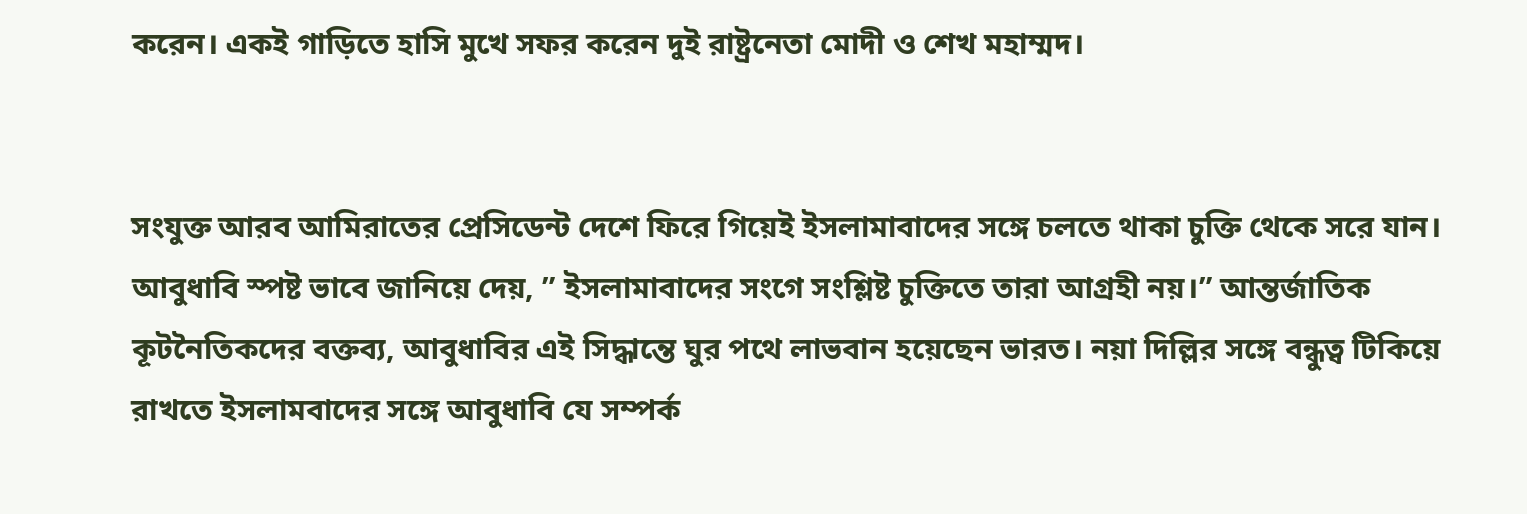করেন। একই গাড়িতে হাসি মুখে সফর করেন দুই রাষ্ট্রনেতা মোদী ও শেখ মহাম্মদ।


সংযুক্ত আরব আমিরাতের প্রেসিডেন্ট দেশে ফিরে গিয়েই ইসলামাবাদের সঙ্গে চলতে থাকা চুক্তি থেকে সরে যান। আবুধাবি স্পষ্ট ভাবে জানিয়ে দেয়, ” ইসলামাবাদের সংগে সংশ্লিষ্ট চুক্তিতে তারা আগ্রহী নয়।” আন্তর্জাতিক কূটনৈতিকদের বক্তব্য, আবুধাবির এই সিদ্ধান্তে ঘুর পথে লাভবান হয়েছেন ভারত। নয়া দিল্লির সঙ্গে বন্ধুত্ব টিকিয়ে রাখতে ইসলামবাদের সঙ্গে আবুধাবি যে সম্পর্ক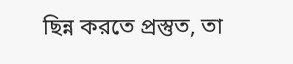ছিন্ন করতে প্রস্তুত, তা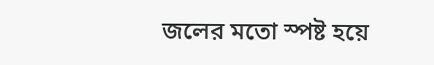জলের মতো স্পষ্ট হয়ে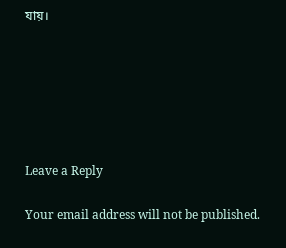যায়।






Leave a Reply

Your email address will not be published.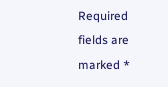Required fields are marked *